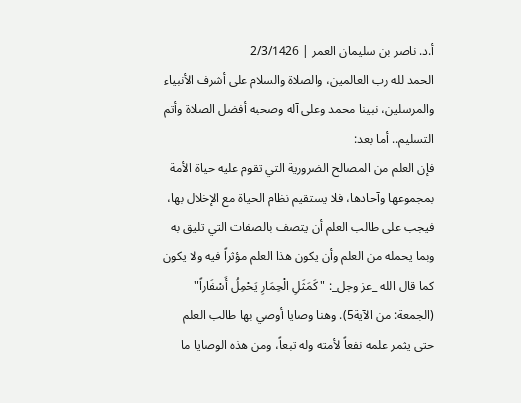أ.د. ناصر بن سليمان العمر | 2/3/1426
الحمد لله رب العالمين، والصلاة والسلام على أشرف الأنبياء والمرسلين، نبينا محمد وعلى آله وصحبه أفضل الصلاة وأتم التسليم.. أما بعد:
فإن العلم من المصالح الضرورية التي تقوم عليه حياة الأمة بمجموعها وآحادها، فلا يستقيم نظام الحياة مع الإخلال بها، فيجب على طالب العلم أن يتصف بالصفات التي تليق به وبما يحمله من العلم وأن يكون هذا العلم مؤثراً فيه ولا يكون كما قال الله _عز وجل_: "كَمَثَلِ الْحِمَارِ يَحْمِلُ أَسْفَاراً" (الجمعة: من الآية5). وهنا وصايا أوصي بها طالب العلم حتى يثمر علمه نفعاً لأمته وله تبعاً، ومن هذه الوصايا ما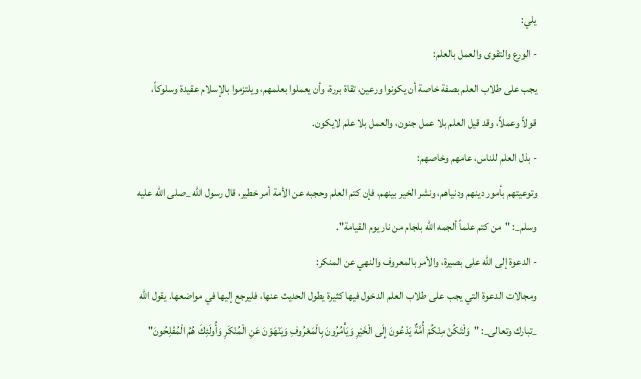يلي:
- الورع والتقوى والعمل بالعلم:
يجب على طلاب العلم بصفة خاصة أن يكونوا ورعين، تقاة بررة، وأن يعملوا بعلمهم، ويلتزموا بالإسلام عقيدة وسلوكاً، قولاً وعملاً، وقد قيل العلم بلا عمل جنون، والعمل بلا علم لايكون.
- بذل العلم للناس، عامهم وخاصهم:
وتوعيتهم بأمور دينهم ودنياهم، ونشر الخير بينهم، فإن كتم العلم وحجبه عن الأمة أمر خطير، قال رسول الله _صلى الله عليه وسلم_: "من كتم علماً ألجمه الله بلجام من نار يوم القيامة".
- الدعوة إلى الله على بصيرة، والأمر بالمعروف والنهي عن المنكر:
ومجالات الدعوة التي يجب على طلاب العلم الدخول فيها كثيرة يطول الحديث عنها، فليرجع إليها في مواضعها. يقول الله _تبارك وتعالى_: "وَلْتَكُنْ مِنْكُمْ أُمَّةٌ يَدْعُونَ إِلَى الْخَيْرِ وَيَأْمُرُونَ بِالْمَعْرُوفِ وَيَنْهَوْنَ عَنِ الْمُنْكَرِ وَأُولَئِكَ هُمُ الْمُفْلِحُونَ"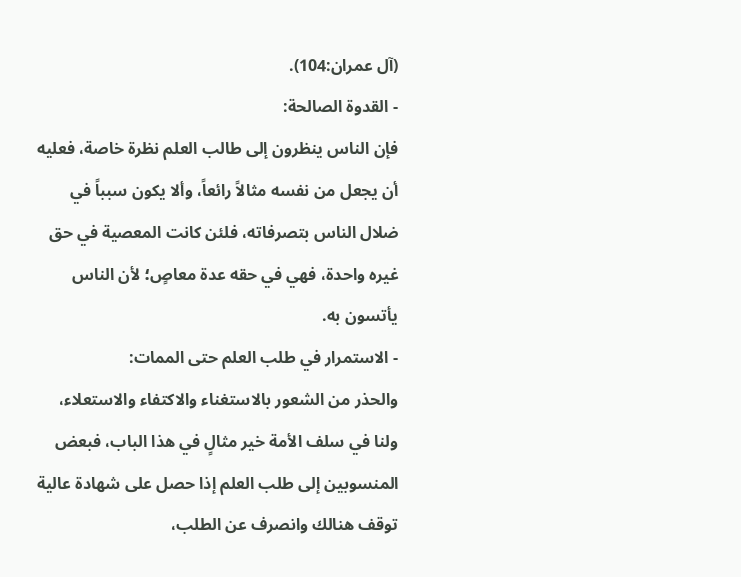(آل عمران:104).
- القدوة الصالحة:
فإن الناس ينظرون إلى طالب العلم نظرة خاصة، فعليه أن يجعل من نفسه مثالاً رائعاً، وألا يكون سبباً في ضلال الناس بتصرفاته، فلئن كانت المعصية في حق غيره واحدة، فهي في حقه عدة معاصٍ؛ لأن الناس يأتسون به.
- الاستمرار في طلب العلم حتى الممات:
والحذر من الشعور بالاستغناء والاكتفاء والاستعلاء، ولنا في سلف الأمة خير مثالٍ في هذا الباب، فبعض المنسوبين إلى طلب العلم إذا حصل على شهادة عالية توقف هنالك وانصرف عن الطلب،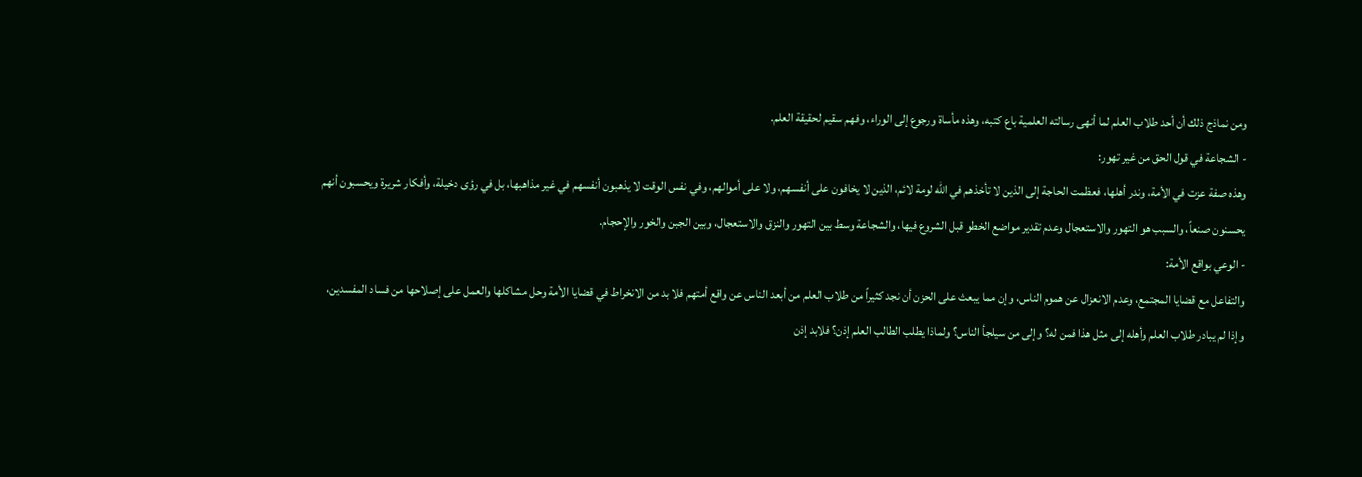ومن نماذج ذلك أن أحد طلاب العلم لما أنهى رسالته العلمية باع كتبه، وهذه مأساة ورجوع إلى الوراء، وفهم سقيم لحقيقة العلم.
- الشجاعة في قول الحق من غير تهور:
وهذه صفة عزت في الأمة، وندر أهلها، فعظمت الحاجة إلى الذين لا تأخذهم في الله لومة لائم، الذين لا يخافون على أنفسهم، ولا على أموالهم، وفي نفس الوقت لا يذهبون أنفسهم في غير مذاهبها، بل في رؤى دخيلة، وأفكار شريرة ويحسبون أنهم يحسنون صنعاً، والسبب هو التهور والاستعجال وعدم تقدير مواضع الخطو قبل الشروع فيها، والشجاعة وسط بين التهور والنزق والاستعجال، وبين الجبن والخور والإحجام.
- الوعي بواقع الأمة:
والتفاعل مع قضايا المجتمع، وعدم الانعزال عن هموم الناس، وإن مما يبعث على الحزن أن نجد كثيراً من طلاب العلم من أبعد الناس عن واقع أمتهم فلا بد من الانخراط في قضايا الأمة وحل مشاكلها والعمل على إصلاحها من فساد المفسدين، وإذا لم يبادر طلاب العلم وأهله إلى مثل هذا فمن له؟ وإلى من سيلجأ الناس؟ ولماذا يطلب الطالب العلم إذن؟ فلابد إذن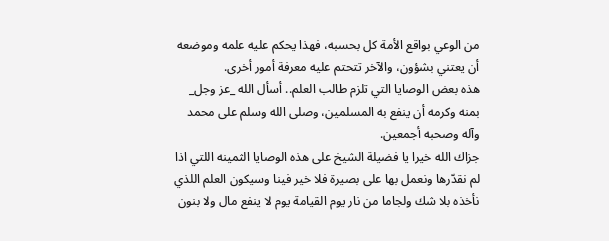من الوعي بواقع الأمة كل بحسبه، فهذا يحكم عليه علمه وموضعه أن يعتني بشؤون، والآخر تتحتم عليه معرفة أمور أخرى.
هذه بعض الوصايا التي تلزم طالب العلم.. أسأل الله _عز وجل_ بمنه وكرمه أن ينفع به المسلمين، وصلى الله وسلم على محمد وآله وصحبه أجمعين.
جزاك الله خيرا يا فضيلة الشيخ على هذه الوصايا الثمينه اللتي اذا لم نقدّرها ونعمل بها على بصيرة فلا خير فينا وسيكون العلم اللذي نأخذه بلا شك ولجاما من نار يوم القيامة يوم لا ينفع مال ولا بنون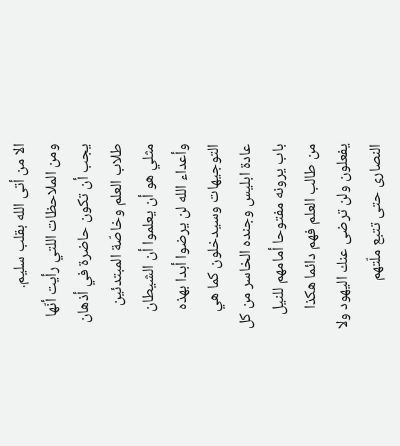الا من أتى الله بقلب سليم.
ومن الملاحظات اللتي رأيت أنّها يجب أن تكون حاضرة في أذهان طلاب العلم وخاصّة المبتدئين مثلي هو أن يعلموا أن الشيطان وأعداء الله لن يرضوا أبدا بهذه التوجيهات وسيدخلون كما هي عادة ابليس وجنده الخاسر من كل باب يرونه مفتوحا أمامهم للنيل من طالب العلم فهم دائما هكذا يفعلون ولن ترضى عنك اليهود ولا النصارى حتى تتبع ملّتهم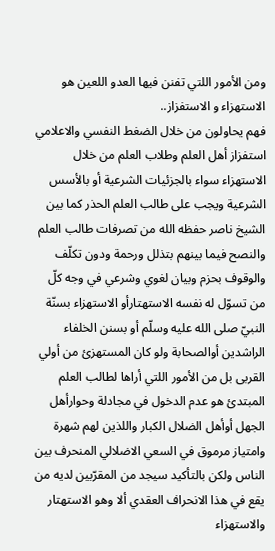ومن الأمور اللتي تفنن فيها العدو اللعين هو الاستهزاء و الاستفزاز..
فهم يحاولون من خلال الضغط النفسي والاعلامي استفزاز أهل العلم وطلاب العلم من خلال الاستهزاء سواء بالجزئيات الشرعية أو بالأسس الشرعية ويجب على طالب العلم الحذر كما بين الشيخ ناصر حفظه الله من تصرفات طالب العلم والنصح فيما بينهم بتذلل ورحمة ودون تكلّف والوقوف بحزم وبيان لغوي وشرعي في وجه كلّ من تسوّل له نفسه الاستهتارأو الاستهزاء بسنّة النبيّ صلى الله عليه وسلّم أو بسنن الخلفاء الراشدين أوالصحابة ولو كان المستهزئ من أولي القربى بل من الأمور اللتي أراها لطالب العلم المبتدئ هو عدم الدخول في مجادلة وحوارأهل الجهل أوأهل الضلال الكبار واللذين لهم شهرة وامتياز مرموق في السعي الاضلالي المنحرف بين الناس ولكن بالتأكيد سيجد من المقرّبين لديه من يقع في هذا الانحراف العقدي ألا وهو الاستهتار والاستهزاء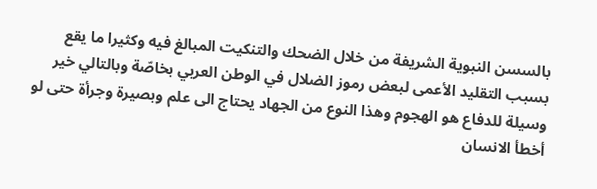بالسسن النبوية الشريفة من خلال الضحك والتنكيت المبالغ فيه وكثيرا ما يقع بسبب التقليد الأعمى لبعض رموز الضلال في الوطن العربي بخاصّة وبالتالي خير وسيلة للدفاع هو الهجوم وهذا النوع من الجهاد يحتاج الى علم وبصيرة وجرأة حتى لو أخطأ الانسان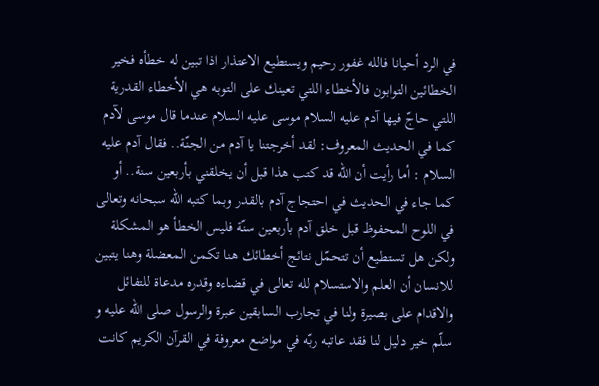في الرد أحيانا فالله غفور رحيم ويستطيع الاعتذار اذا تبين له خطأه فخير الخطائين التوابون فالأخطاء اللتي تعينك على التوبه هي الأخطاء القدرية اللتي حاجّ فيها آدم عليه السلام موسى عليه السلام عندما قال موسى لآدم كما في الحديث المعروف: لقد أخرجتنا يا آدم من الجنّة.. فقال آدم عليه السلام : أما رأيت أن الله قد كتب هذا قبل أن يخلقني بأربعين سنة.. أو كما جاء في الحديث في احتجاج آدم بالقدر وبما كتبه الله سبحانه وتعالى في اللوح المحفوظ قبل خلق آدم بأربعين سنّة فليس الخطأ هو المشكلة ولكن هل تستطيع أن تتحمّل نتائج أخطائك هنا تكمن المعضلة وهنا يتبين للانسان أن العلم والاستسلام لله تعالى في قضاءه وقدره مدعاة للتفائل والاقدام على بصيرة ولنا في تجارب السابقين عبرة والرسول صلى الله عليه و سلّم خير دليل لنا فقد عاتبه ربّه في مواضع معروفة في القرآن الكريم كانت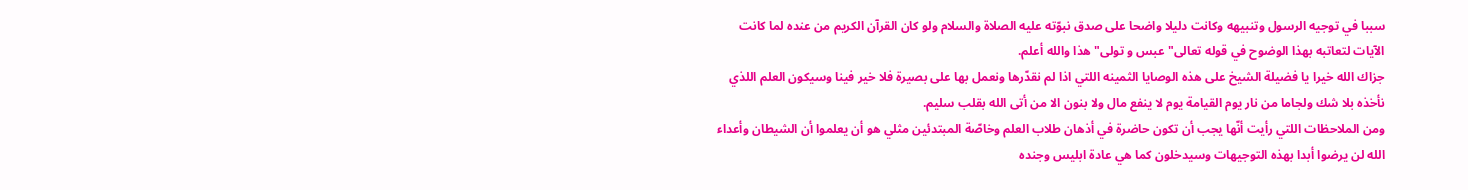سببا في توجيه الرسول وتنبيهه وكانت دليلا واضحا على صدق نبوّته عليه الصلاة والسلام ولو كان القرآن الكريم من عنده لما كانت الآيات لتعاتبه بهذا الوضوح في قوله تعالى" عبس و تولى" هذا والله أعلم.
جزاك الله خيرا يا فضيلة الشيخ على هذه الوصايا الثمينه اللتي اذا لم نقدّرها ونعمل بها على بصيرة فلا خير فينا وسيكون العلم اللذي نأخذه بلا شك ولجاما من نار يوم القيامة يوم لا ينفع مال ولا بنون الا من أتى الله بقلب سليم.
ومن الملاحظات اللتي رأيت أنّها يجب أن تكون حاضرة في أذهان طلاب العلم وخاصّة المبتدئين مثلي هو أن يعلموا أن الشيطان وأعداء الله لن يرضوا أبدا بهذه التوجيهات وسيدخلون كما هي عادة ابليس وجنده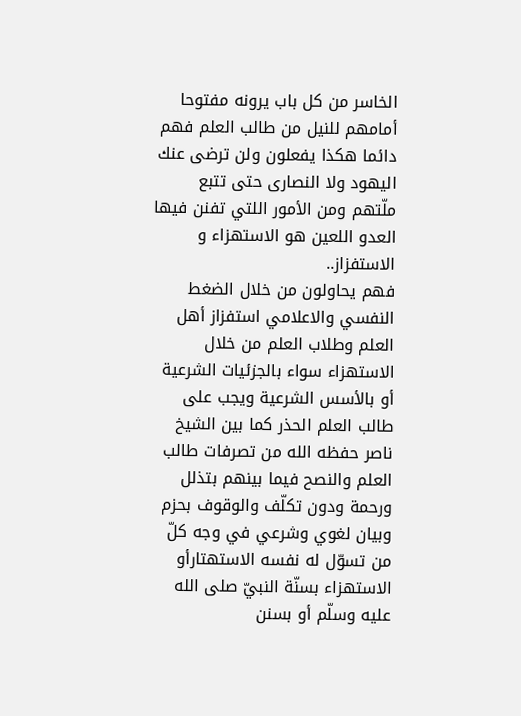الخاسر من كل باب يرونه مفتوحا أمامهم للنيل من طالب العلم فهم دائما هكذا يفعلون ولن ترضى عنك اليهود ولا النصارى حتى تتبع ملّتهم ومن الأمور اللتي تفنن فيها العدو اللعين هو الاستهزاء و الاستفزاز..
فهم يحاولون من خلال الضغط النفسي والاعلامي استفزاز أهل العلم وطلاب العلم من خلال الاستهزاء سواء بالجزئيات الشرعية أو بالأسس الشرعية ويجب على طالب العلم الحذر كما بين الشيخ ناصر حفظه الله من تصرفات طالب العلم والنصح فيما بينهم بتذلل ورحمة ودون تكلّف والوقوف بحزم وبيان لغوي وشرعي في وجه كلّ من تسوّل له نفسه الاستهتارأو الاستهزاء بسنّة النبيّ صلى الله عليه وسلّم أو بسنن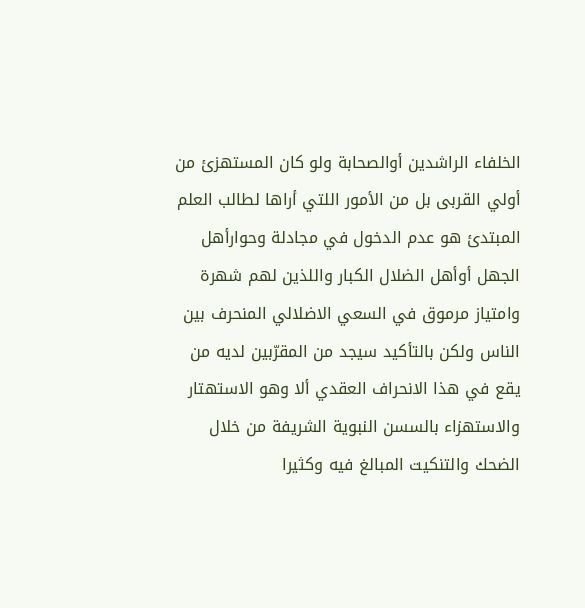الخلفاء الراشدين أوالصحابة ولو كان المستهزئ من أولي القربى بل من الأمور اللتي أراها لطالب العلم المبتدئ هو عدم الدخول في مجادلة وحوارأهل الجهل أوأهل الضلال الكبار واللذين لهم شهرة وامتياز مرموق في السعي الاضلالي المنحرف بين الناس ولكن بالتأكيد سيجد من المقرّبين لديه من يقع في هذا الانحراف العقدي ألا وهو الاستهتار والاستهزاء بالسسن النبوية الشريفة من خلال الضحك والتنكيت المبالغ فيه وكثيرا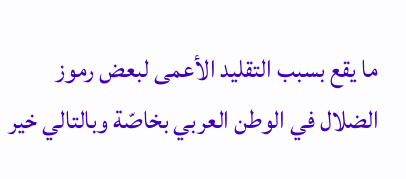ما يقع بسبب التقليد الأعمى لبعض رموز الضلال في الوطن العربي بخاصّة وبالتالي خير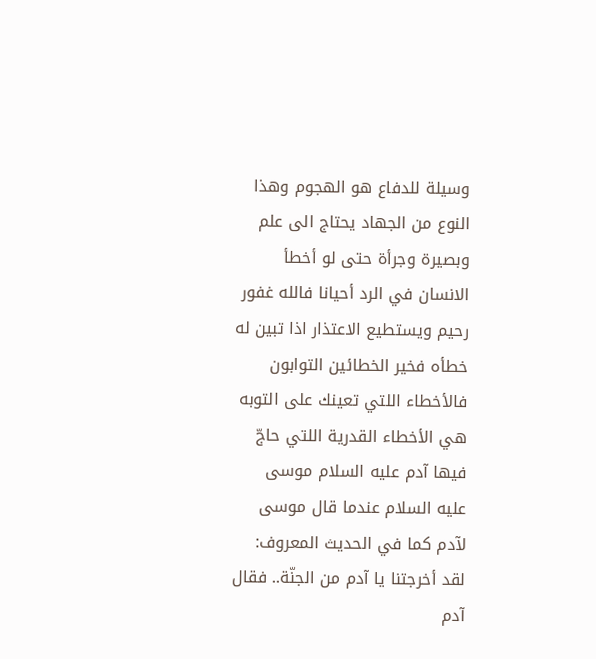وسيلة للدفاع هو الهجوم وهذا النوع من الجهاد يحتاج الى علم وبصيرة وجرأة حتى لو أخطأ الانسان في الرد أحيانا فالله غفور رحيم ويستطيع الاعتذار اذا تبين له خطأه فخير الخطائين التوابون فالأخطاء اللتي تعينك على التوبه هي الأخطاء القدرية اللتي حاجّ فيها آدم عليه السلام موسى عليه السلام عندما قال موسى لآدم كما في الحديث المعروف: لقد أخرجتنا يا آدم من الجنّة.. فقال آدم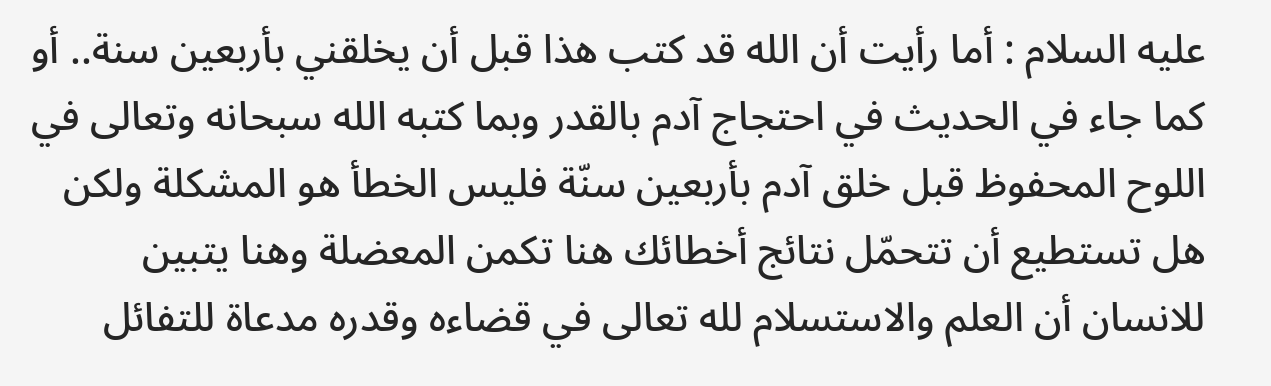عليه السلام : أما رأيت أن الله قد كتب هذا قبل أن يخلقني بأربعين سنة.. أو كما جاء في الحديث في احتجاج آدم بالقدر وبما كتبه الله سبحانه وتعالى في اللوح المحفوظ قبل خلق آدم بأربعين سنّة فليس الخطأ هو المشكلة ولكن هل تستطيع أن تتحمّل نتائج أخطائك هنا تكمن المعضلة وهنا يتبين للانسان أن العلم والاستسلام لله تعالى في قضاءه وقدره مدعاة للتفائل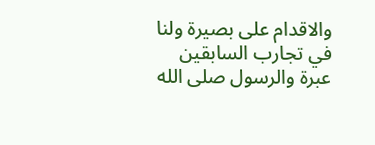والاقدام على بصيرة ولنا في تجارب السابقين عبرة والرسول صلى الله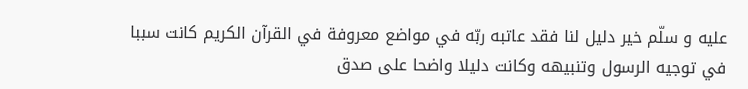عليه و سلّم خير دليل لنا فقد عاتبه ربّه في مواضع معروفة في القرآن الكريم كانت سببا في توجيه الرسول وتنبيهه وكانت دليلا واضحا على صدق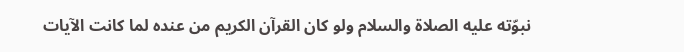نبوّته عليه الصلاة والسلام ولو كان القرآن الكريم من عنده لما كانت الآيات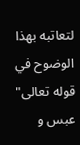لتعاتبه بهذا الوضوح في قوله تعالى" عبس و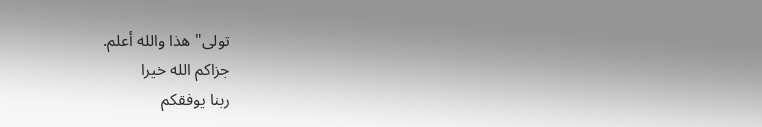تولى" هذا والله أعلم.
جزاكم الله خيرا
ربنا يوفقكم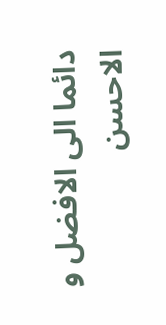دائما الى الافضل و الاحسن